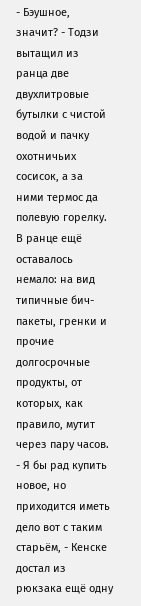- Бэушное, значит? - Тодзи вытащил из ранца две двухлитровые бутылки с чистой водой и пачку охотничьих сосисок, а за ними термос да полевую горелку. В ранце ещё оставалось немало: на вид типичные бич-пакеты, гренки и прочие долгосрочные продукты, от которых, как правило, мутит через пару часов.
- Я бы рад купить новое, но приходится иметь дело вот с таким старьём, - Кенске достал из рюкзака ещё одну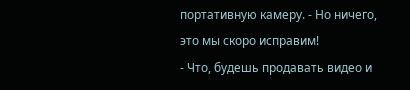портативную камеру. - Но ничего, это мы скоро исправим!
- Что, будешь продавать видео и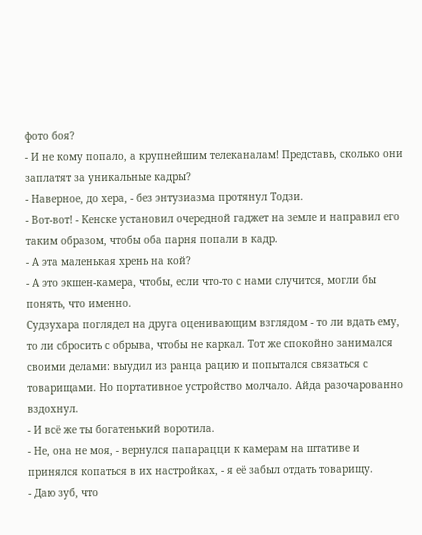фото боя?
- И не кому попало, а крупнейшим телеканалам! Представь, сколько они заплатят за уникальные кадры?
- Наверное, до хера, - без энтузиазма протянул Тодзи.
- Вот-вот! - Кенске установил очередной гаджет на земле и направил его таким образом, чтобы оба парня попали в кадр.
- А эта маленькая хрень на кой?
- А это экшен-камера, чтобы, если что-то с нами случится, могли бы понять, что именно.
Судзухара поглядел на друга оценивающим взглядом - то ли вдать ему, то ли сбросить с обрыва, чтобы не каркал. Тот же спокойно занимался своими делами: выудил из ранца рацию и попытался связаться с товарищами. Но портативное устройство молчало. Айда разочарованно вздохнул.
- И всё же ты богатенький воротила.
- Не, она не моя, - вернулся папарацци к камерам на штативе и принялся копаться в их настройках, - я её забыл отдать товарищу.
- Даю зуб, что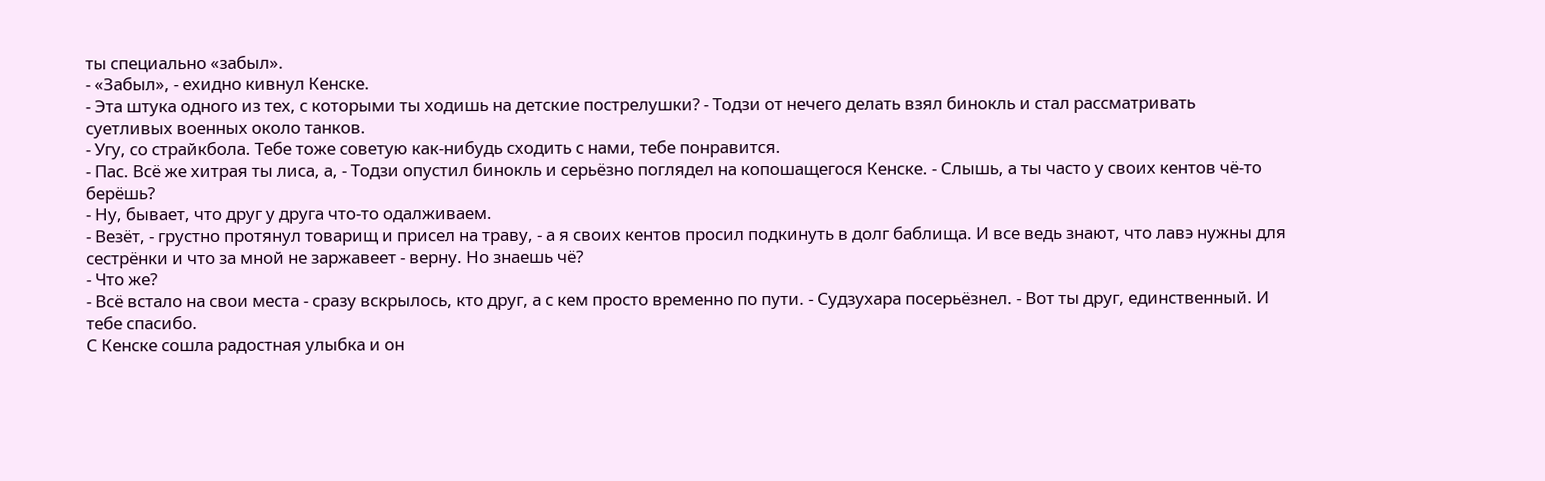ты специально «забыл».
- «Забыл», - ехидно кивнул Кенске.
- Эта штука одного из тех, с которыми ты ходишь на детские пострелушки? - Тодзи от нечего делать взял бинокль и стал рассматривать суетливых военных около танков.
- Угу, со страйкбола. Тебе тоже советую как-нибудь сходить с нами, тебе понравится.
- Пас. Всё же хитрая ты лиса, а, - Тодзи опустил бинокль и серьёзно поглядел на копошащегося Кенске. - Слышь, а ты часто у своих кентов чё-то берёшь?
- Ну, бывает, что друг у друга что-то одалживаем.
- Везёт, - грустно протянул товарищ и присел на траву, - а я своих кентов просил подкинуть в долг баблища. И все ведь знают, что лавэ нужны для сестрёнки и что за мной не заржавеет - верну. Но знаешь чё?
- Что же?
- Всё встало на свои места - сразу вскрылось, кто друг, а с кем просто временно по пути. - Судзухара посерьёзнел. - Вот ты друг, единственный. И тебе спасибо.
С Кенске сошла радостная улыбка и он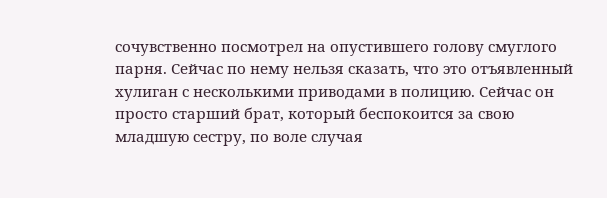сочувственно посмотрел на опустившего голову смуглого парня. Сейчас по нему нельзя сказать, что это отъявленный хулиган с несколькими приводами в полицию. Сейчас он просто старший брат, который беспокоится за свою младшую сестру, по воле случая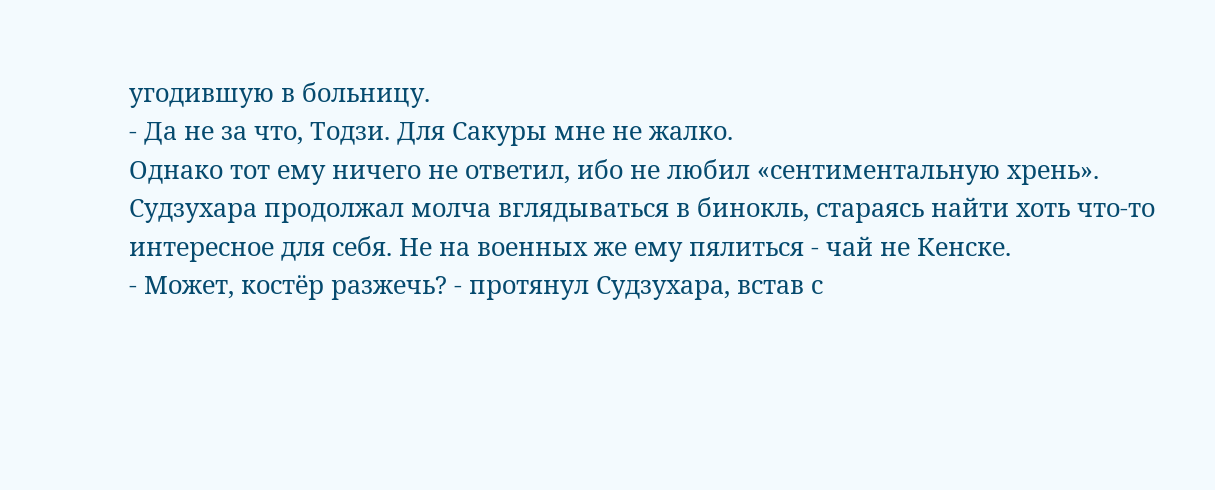угодившую в больницу.
- Да не за что, Тодзи. Для Сакуры мне не жалко.
Однако тот ему ничего не ответил, ибо не любил «сентиментальную хрень». Судзухара продолжал молча вглядываться в бинокль, стараясь найти хоть что-то интересное для себя. Не на военных же ему пялиться - чай не Кенске.
- Может, костёр разжечь? - протянул Судзухара, встав с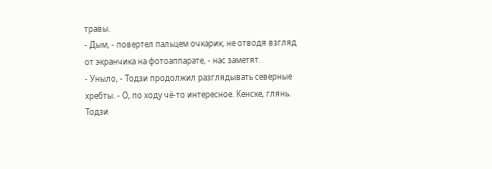травы.
- Дым, - повертел пальцем очкарик, не отводя взгляд от экранчика на фотоаппарате, - нас заметят.
- Уныло, - Тодзи продолжил разглядывать северные хребты. - О, по ходу чё-то интересное. Кенске, глянь.
Тодзи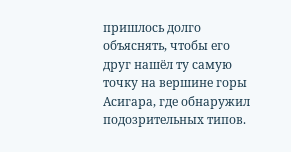пришлось долго объяснять, чтобы его друг нашёл ту самую точку на вершине горы Асигара, где обнаружил подозрительных типов.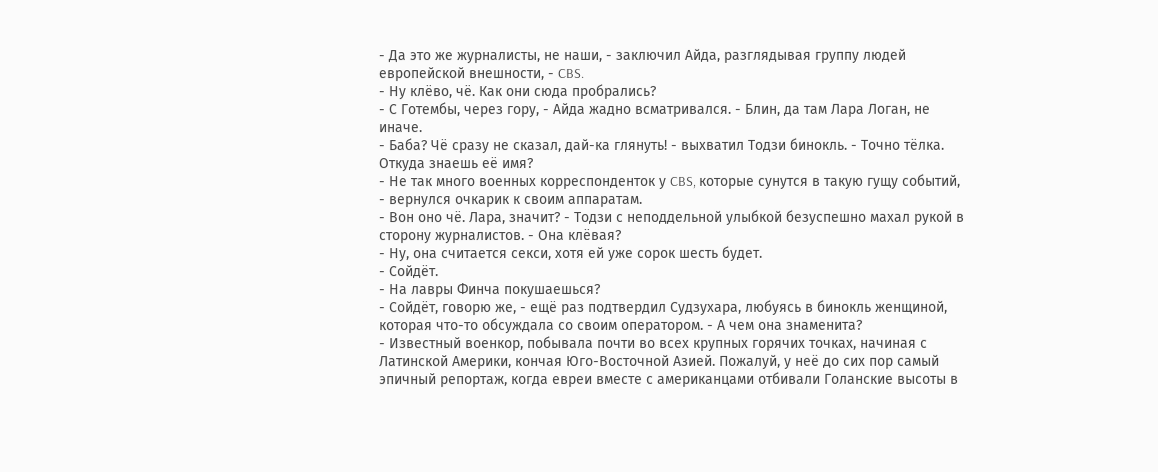- Да это же журналисты, не наши, - заключил Айда, разглядывая группу людей европейской внешности, - CBS.
- Ну клёво, чё. Как они сюда пробрались?
- С Готембы, через гору, - Айда жадно всматривался. - Блин, да там Лара Логан, не иначе.
- Баба? Чё сразу не сказал, дай-ка глянуть! - выхватил Тодзи бинокль. - Точно тёлка. Откуда знаешь её имя?
- Не так много военных корреспонденток у CBS, которые сунутся в такую гущу событий, - вернулся очкарик к своим аппаратам.
- Вон оно чё. Лара, значит? - Тодзи с неподдельной улыбкой безуспешно махал рукой в сторону журналистов. - Она клёвая?
- Ну, она считается секси, хотя ей уже сорок шесть будет.
- Сойдёт.
- На лавры Финча покушаешься?
- Сойдёт, говорю же, - ещё раз подтвердил Судзухара, любуясь в бинокль женщиной, которая что-то обсуждала со своим оператором. - А чем она знаменита?
- Известный военкор, побывала почти во всех крупных горячих точках, начиная с Латинской Америки, кончая Юго-Восточной Азией. Пожалуй, у неё до сих пор самый эпичный репортаж, когда евреи вместе с американцами отбивали Голанские высоты в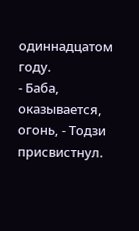одиннадцатом году.
- Баба, оказывается, огонь, - Тодзи присвистнул.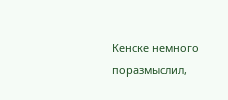Кенске немного поразмыслил,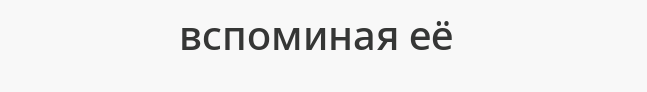вспоминая её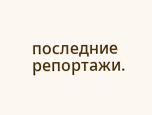последние репортажи.